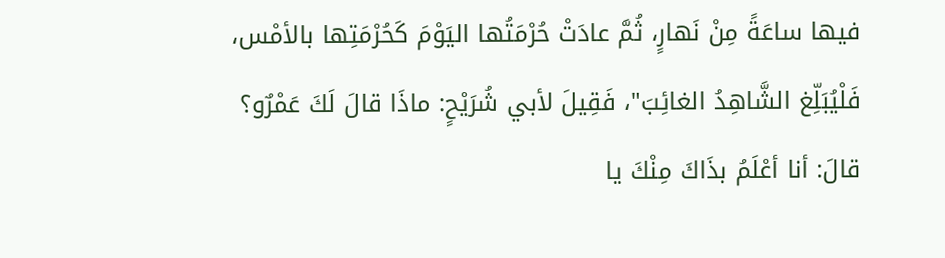فيها ساعَةً مِنْ نَهارٍ، ثُمَّ عادَتْ حُرْمَتُها اليَوْمَ كَحُرْمَتِها بالأمْس، فَلْيُبَلِّغ الشَّاهِدُ الغائِبَ"، فَقِيلَ لأبي شُرَيْحٍ: ماذَا قالَ لَكَ عَمْرٌو؟ قالَ: أنا أعْلَمُ بذَاكَ مِنْكَ يا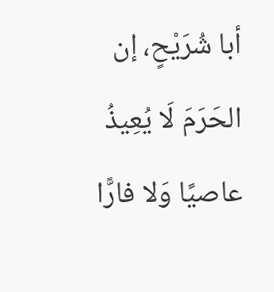أبا شُرَيْحٍ، إن الحَرَمَ لَا يُعِيذُ عاصيًا وَلا فارًّا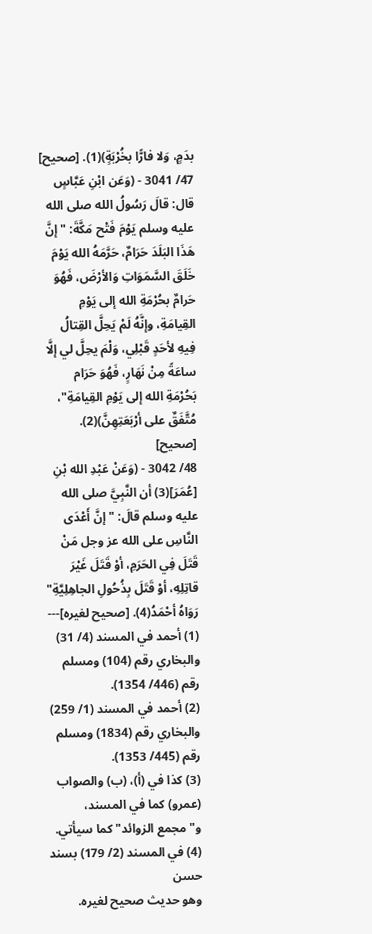بدَمٍ، وَلا فارًّا بخُرْبَةٍ)(1). [صحيح]
47/ 3041 - (وَعَن ابْنِ عَبَّاسٍ قال: قالَ رَسُولُ الله صلى الله عليه وسلم يَوْمَ فَتْح مَكَّةَ: "إنَّ هَذَا البَلَدَ حَرَامٌ، حَرَّمَهُ الله يَوْمَ خَلَقَ السَّمَوَاتِ وَالأرْضَ، فَهُوَ حَرامٌ بحُرْمَةِ الله إلى يَوْمِ القِيامَةِ، وإنَّهُ لَمْ يَحِلَّ القِتالُ فِيهِ لأحَدٍ قَبْلِي، وَلْمَ يحِلَّ لي إلَّا ساعَةً مِنْ نَهَارٍ، فَهُوَ حَرَام بَحُرْمَةِ الله إلى يَوْمِ القِيامَةِ"، مُتَّفَقٌ على أرْبَعَتِهِنَّ)(2). [صحيح]
48/ 3042 - (وَعَنْ عَبْدِ الله بْنِ [عُمَرَ](3) أن النَّبِيَّ صلى الله عليه وسلم قالَ: "إنَّ أَعْدَى النَّاسِ على الله عز وجل مَنْ قَتَلَ فِي الحَرَمِ، أوْ قَتَلَ غَيْرَ قاتِلِهِ، أوْ قَتَلَ بِذُحُولِ الجاهِلِيَّةِ" رَوَاهُ أحْمَدُ(4). [صحيح لغيره]---
(1) أحمد في المسند (4/ 31) والبخاري رقم (104) ومسلم رقم (446/ 1354).
(2) أحمد في المسند (1/ 259) والبخاري رقم (1834) ومسلم رقم (445/ 1353).
(3) كذا في (أ)، (ب) والصواب (عمرو) كما في المسند، و"مجمع الزوائد" كما سيأتي.
(4) في المسند (2/ 179) بسند حسن
وهو حديث صحيح لغيره.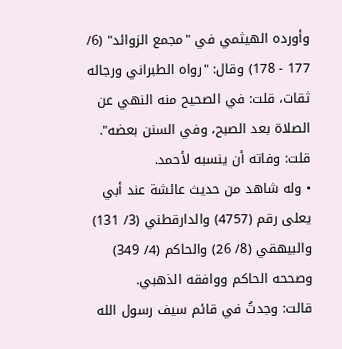وأورده الهيثمي في "مجمع الزوائد" (6/ 177 - 178) وقال: "رواه الطبراني ورجاله ثقات، قلت: في الصحيح منه النهي عن الصلاة بعد الصبح، وفي السنن بعضه".
قلت: وفاته أن ينسبه لأحمد.
• وله شاهد من حديث عائشة عند أبي يعلى رقم (4757) والدارقطني (3/ 131) والبيهقي (8/ 26) والحاكم (4/ 349) وصححه الحاكم ووافقه الذهبي.
قالت: وجدتُ في قائم سيف رسول الله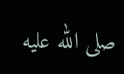صلى الله عليه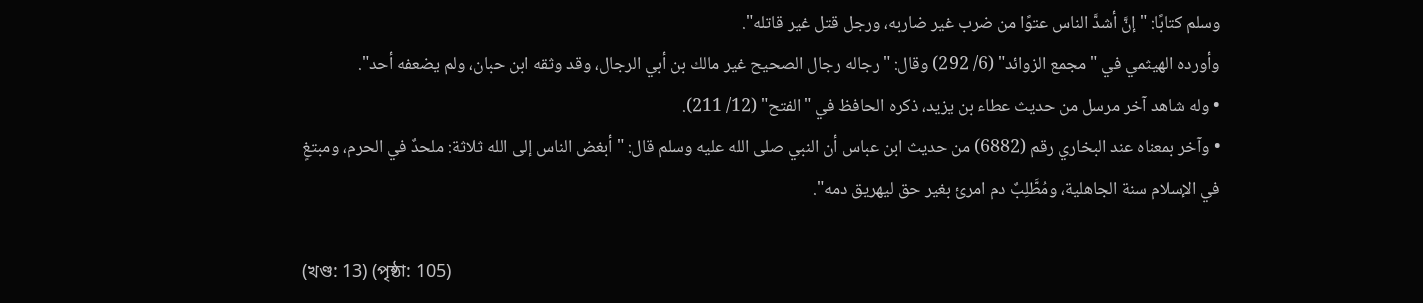وسلم كتابًا: "إنَّ أشدَّ الناس عتوًا من ضرب غير ضاربه، ورجل قتل غير قاتله".
وأورده الهيثمي في "مجمع الزوائد" (6/ 292) وقال: "رجاله رجال الصحيح غير مالك بن أبي الرجال، وقد وثقه ابن حبان، ولم يضعفه أحد".
• وله شاهد آخر مرسل من حديث عطاء بن يزيد، ذكره الحافظ في "الفتح" (12/ 211).
• وآخر بمعناه عند البخاري رقم (6882) من حديث ابن عباس أن النبي صلى الله عليه وسلم قال: "أبغض الناس إلى الله ثلاثة: ملحدٌ في الحرم، ومبتغٍ في الإسلام سنة الجاهلية، ومُطَّلِبٌ دم امرئ بغير حق ليهريق دمه".

(খণ্ড: 13) (পৃষ্ঠা: 105)